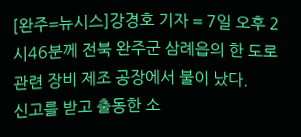[완주=뉴시스]강경호 기자 = 7일 오후 2시46분께 전북 완주군 삼례읍의 한 도로 관련 장비 제조 공장에서 불이 났다.
신고를 받고 출동한 소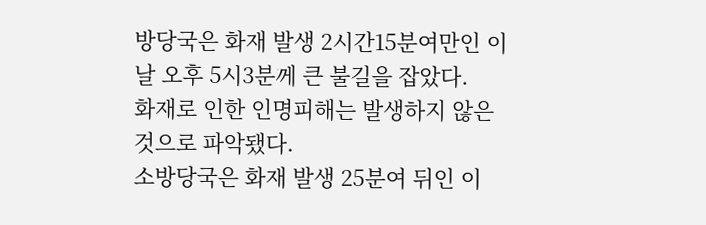방당국은 화재 발생 2시간15분여만인 이날 오후 5시3분께 큰 불길을 잡았다.
화재로 인한 인명피해는 발생하지 않은 것으로 파악됐다.
소방당국은 화재 발생 25분여 뒤인 이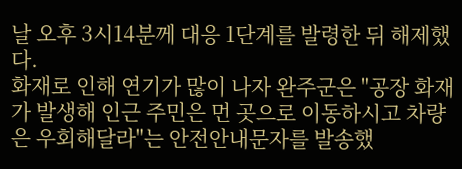날 오후 3시14분께 대응 1단계를 발령한 뒤 해제했다.
화재로 인해 연기가 많이 나자 완주군은 "공장 화재가 발생해 인근 주민은 먼 곳으로 이동하시고 차량은 우회해달라"는 안전안내문자를 발송했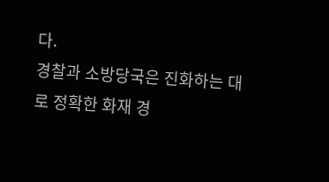다.
경찰과 소방당국은 진화하는 대로 정확한 화재 경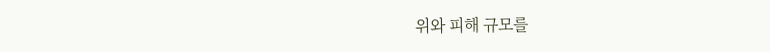위와 피해 규모를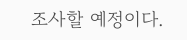조사할 예정이다.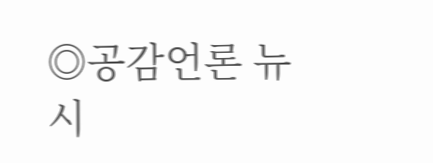◎공감언론 뉴시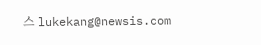스 lukekang@newsis.com